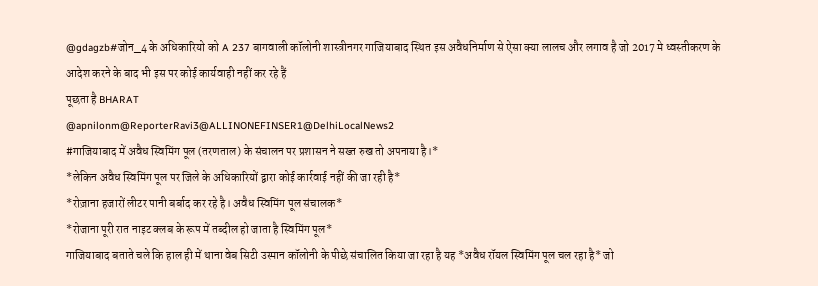@gdagzb#जोन_4 के अधिकारियो को A 237 बागवाली कॉलोनी शास्त्रीनगर गाजियाबाद स्थित इस अवैधनिर्माण से ऐसा क्या लालच और लगाव है जो 2017 मे ध्वस्तीकरण के आदेश करने के बाद भी इस पर कोई कार्यवाही नहीं कर रहे हैं
पूछता है BHARAT
@apnilonm@ReporterRavi3@ALLINONEFINSER1@DelhiLocalNews2
#गाजियाबाद में अवैध स्विमिंग पूल (तरणताल) के संचालन पर प्रशासन ने सख्त रुख तो अपनाया है।*
*लेकिन अवैध स्विमिंग पूल पर जिले के अधिकारियों द्वारा कोई कार्रवाई नहीं की जा रही है*
*रोज़ाना हजारों लीटर पानी बर्बाद कर रहे है। अवैध स्विमिंग पूल संचालक*
*रोजाना पूरी रात नाइट क्लब के रूप में तब्दील हो जाता है स्विमिंग पूल*
गाजियाबाद बताते चले कि हाल ही में थाना वेब सिटी उस्मान कॉलोनी के पीछे संचालित किया जा रहा है यह *अवैध रॉयल स्विमिंग पूल चल रहा है* जो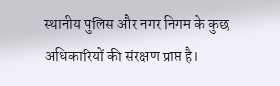स्थानीय पुलिस और नगर निगम के कुछ अधिकारियों की संरक्षण प्राप्त है।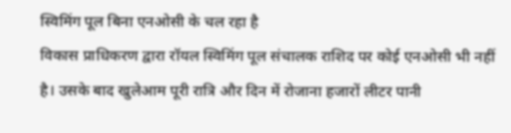स्विमिंग पूल बिना एनओसी के चल रहा है
विकास प्राधिकरण द्वारा रॉयल स्विमिंग पूल संचालक राशिद पर कोई एनओसी भी नहीं है। उसके बाद खुलेआम पूरी रात्रि और दिन में रोजाना हजारों लीटर पानी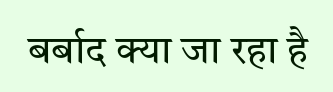बर्बाद क्या जा रहा है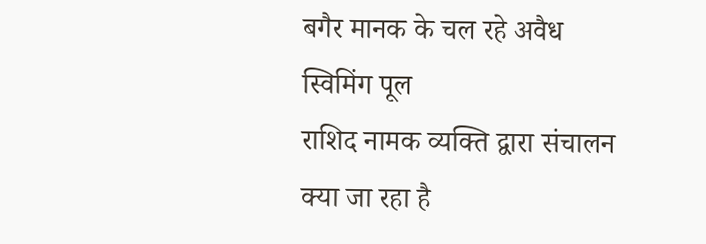बगैर मानक के चल रहे अवैध स्विमिंग पूल
राशिद नामक व्यक्ति द्वारा संचालन क्या जा रहा है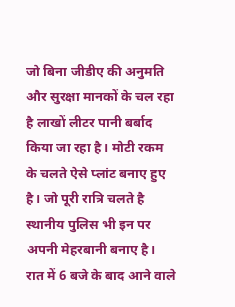जो बिना जीडीए की अनुमति और सुरक्षा मानकों के चल रहा है लाखों लीटर पानी बर्बाद किया जा रहा है। मोटी रकम के चलते ऐसे प्लांट बनाए हुए है। जो पूरी रात्रि चलते है स्थानीय पुलिस भी इन पर अपनी मेहरबानी बनाए है। रात में 6 बजे के बाद आने वाले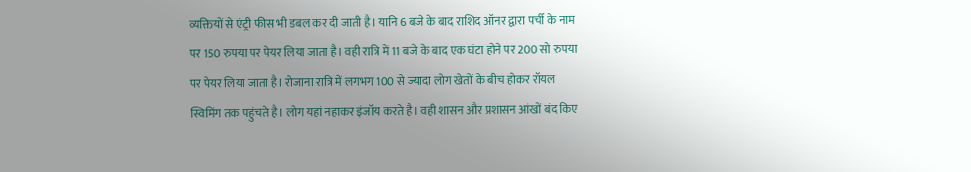व्यक्तियों से एंट्री फीस भी डबल कर दी जाती है। यानि 6 बजे के बाद राशिद ऑनर द्वारा पर्ची के नाम पर 150 रुपया पर पेयर लिया जाता है। वही रात्रि में 11 बजे के बाद एक घंटा होने पर 200 सो रुपया पर पेयर लिया जाता है। रोजाना रात्रि में लगभग 100 से ज्यादा लोग खेतों के बीच होकर रॉयल स्विमिंग तक पहुंचते है। लोग यहां नहाकर इंजॉय करते है। वही शासन और प्रशासन आंखों बंद किए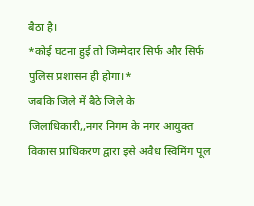बैठा है।
*कोई घटना हुई तो जिम्मेदार सिर्फ और सिर्फ पुलिस प्रशासन ही होगा।*
जबकि जिले में बैठे जिले के जिलाधिकारी,,नगर निगम के नगर आयुक्त विकास प्राधिकरण द्वारा इसे अवैध स्विमिंग पूल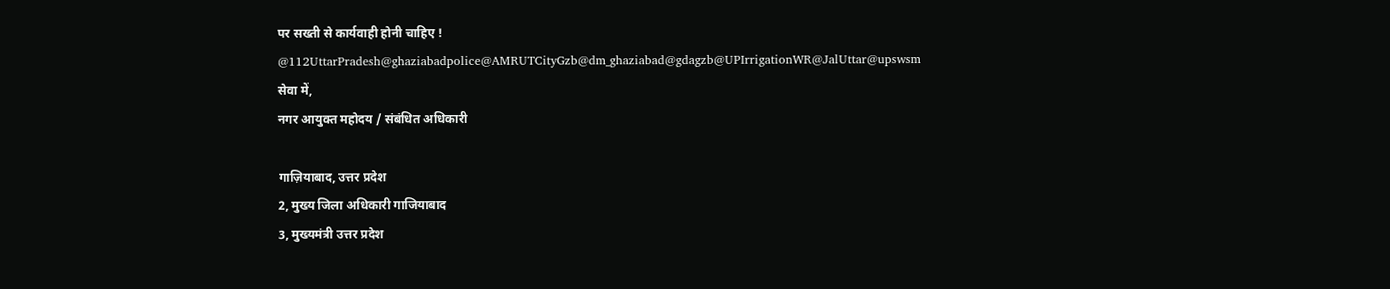पर सख्ती से कार्यवाही होनी चाहिए !
@112UttarPradesh@ghaziabadpolice@AMRUTCityGzb@dm_ghaziabad@gdagzb@UPIrrigationWR@JalUttar@upswsm
सेवा में,
नगर आयुक्त महोदय / संबंधित अधिकारी

गाज़ियाबाद, उत्तर प्रदेश
2, मुख्य जिला अधिकारी गाजियाबाद
3, मुख्यमंत्री उत्तर प्रदेश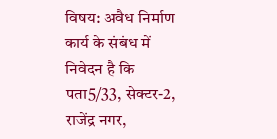विषय: अवैध निर्माण कार्य के संबंध में
निवेदन है कि पता5/33, सेक्टर-2, राजेंद्र नगर,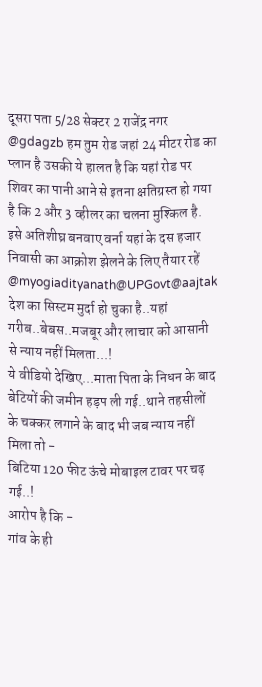दूसरा पता 5/28 सेक्टर 2 राजेंद्र नगर
@gdagzb हम तुम रोड जहां 24 मीटर रोड का प्लान है उसकी ये हालत है कि यहां रोड पर शिवर का पानी आने से इतना क्षतिग्रस्त हो गया है कि 2 और 3 व्हीलर का चलना मुश्किल है. इसे अतिशीघ्र बनवाए वर्ना यहां के दस हजार निवासी का आक्रोश झेलने के लिए तैयार रहें
@myogiadityanath@UPGovt@aajtak
देश का सिस्टम मुर्दा हो चुका है..यहां गरीब..बेबस..मजबूर और लाचार को आसानी से न्याय नहीं मिलता...!
ये वीडियो देखिए...माता पिता के निधन के बाद बेटियों की जमीन हड़प ली गई..थाने तहसीलों के चक्कर लगाने के बाद भी जब न्याय नहीं मिला तो -
बिटिया 120 फीट ऊंचे मोबाइल टावर पर चढ़ गई..!
आरोप है कि -
गांव के ही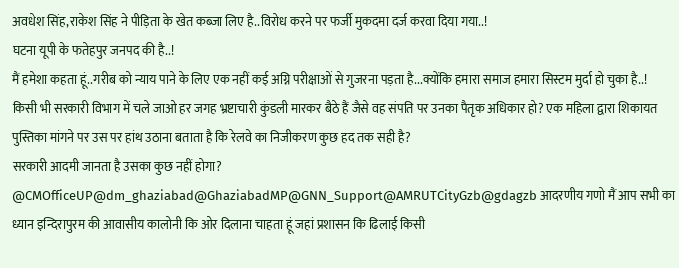अवधेश सिंह,राकेश सिंह ने पीड़िता के खेत कब्जा लिए है..विरोध करने पर फर्जी मुकदमा दर्ज करवा दिया गया..!
घटना यूपी के फतेहपुर जनपद की है..!
मैं हमेशा कहता हूं..गरीब को न्याय पाने के लिए एक नहीं कई अग्नि परीक्षाओं से गुजरना पड़ता है...क्योंकि हमारा समाज हमारा सिस्टम मुर्दा हो चुका है..!
किसी भी सरकारी विभाग में चले जाओ हर जगह भ्रष्टाचारी कुंडली मारकर बैठे हैं जैसे वह संपति पर उनका पैतृक अधिकार हो? एक महिला द्वारा शिकायत पुस्तिका मांगने पर उस पर हांथ उठाना बताता है कि रेलवे का निजीकरण कुछ हद तक सही है?
सरकारी आदमी जानता है उसका कुछ नहीं होगा?
@CMOfficeUP@dm_ghaziabad@GhaziabadMP@GNN_Support@AMRUTCityGzb@gdagzb आदरणीय गणो मैं आप सभी का ध्यान इन्दिरापुरम की आवासीय कालोनी कि ओर दिलाना चाहता हूं जहां प्रशासन कि ढिलाई किसी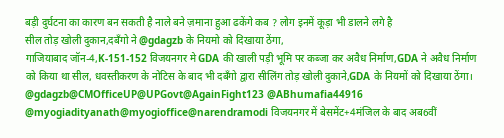बड़ी दुर्घटना का कारण बन सकती है नाले बने ज़माना हुआ ढकेंगे कब ? लोग इनमें कूड़ा भी डालने लगे है
सील तोड़ खोली दुकान,दबँगो ने @gdagzb के नियमो को दिखाया ठेंगा,
गाजियाबाद जॉन-4,K-151-152 विजयनगर मे GDA की खाली पड़ी भूमि पर कब्जा कर अवैध निर्माण,GDA ने अवैध निर्माण को किया था सील, धवस्तीकरण के नोटिस के बाद भी दबँगो द्वारा सीलिंग तोड़ खोली दुकाने,GDA के नियमों को दिखाया ठेंगा।
@gdagzb@CMOfficeUP@UPGovt@AgainFight123 @ABhumafia44916 @myogiadityanath@myogioffice@narendramodi विजयनगर में बेसमेंट+4मंजिल के बाद अब6वीं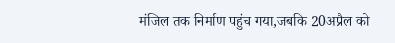मंजिल तक निर्माण पहुंच गया,जबकि 20अप्रैल को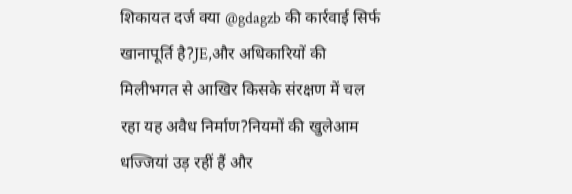शिकायत दर्ज क्या @gdagzb की कार्रवाई सिर्फ खानापूर्ति है?JE,और अधिकारियों की मिलीभगत से आखिर किसके संरक्षण में चल रहा यह अवैध निर्माण?नियमों की खुलेआम धज्जियां उड़ रहीं हैं और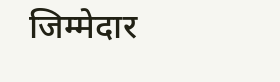जिम्मेदार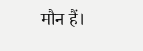मौन हैं।